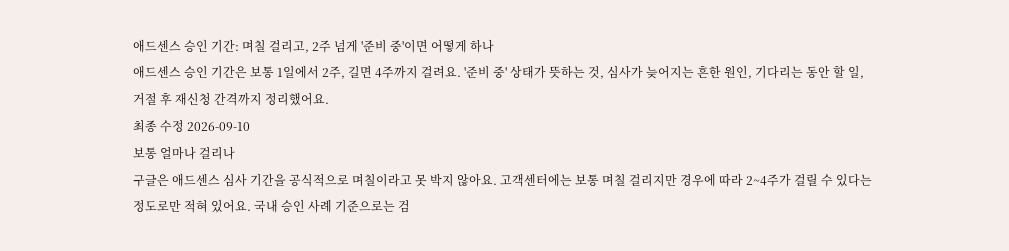애드센스 승인 기간: 며칠 걸리고, 2주 넘게 '준비 중'이면 어떻게 하나
애드센스 승인 기간은 보통 1일에서 2주, 길면 4주까지 걸려요. '준비 중' 상태가 뜻하는 것, 심사가 늦어지는 흔한 원인, 기다리는 동안 할 일, 거절 후 재신청 간격까지 정리했어요.
최종 수정 2026-09-10
보통 얼마나 걸리나
구글은 애드센스 심사 기간을 공식적으로 며칠이라고 못 박지 않아요. 고객센터에는 보통 며칠 걸리지만 경우에 따라 2~4주가 걸릴 수 있다는 정도로만 적혀 있어요. 국내 승인 사례 기준으로는 검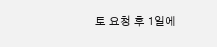토 요청 후 1일에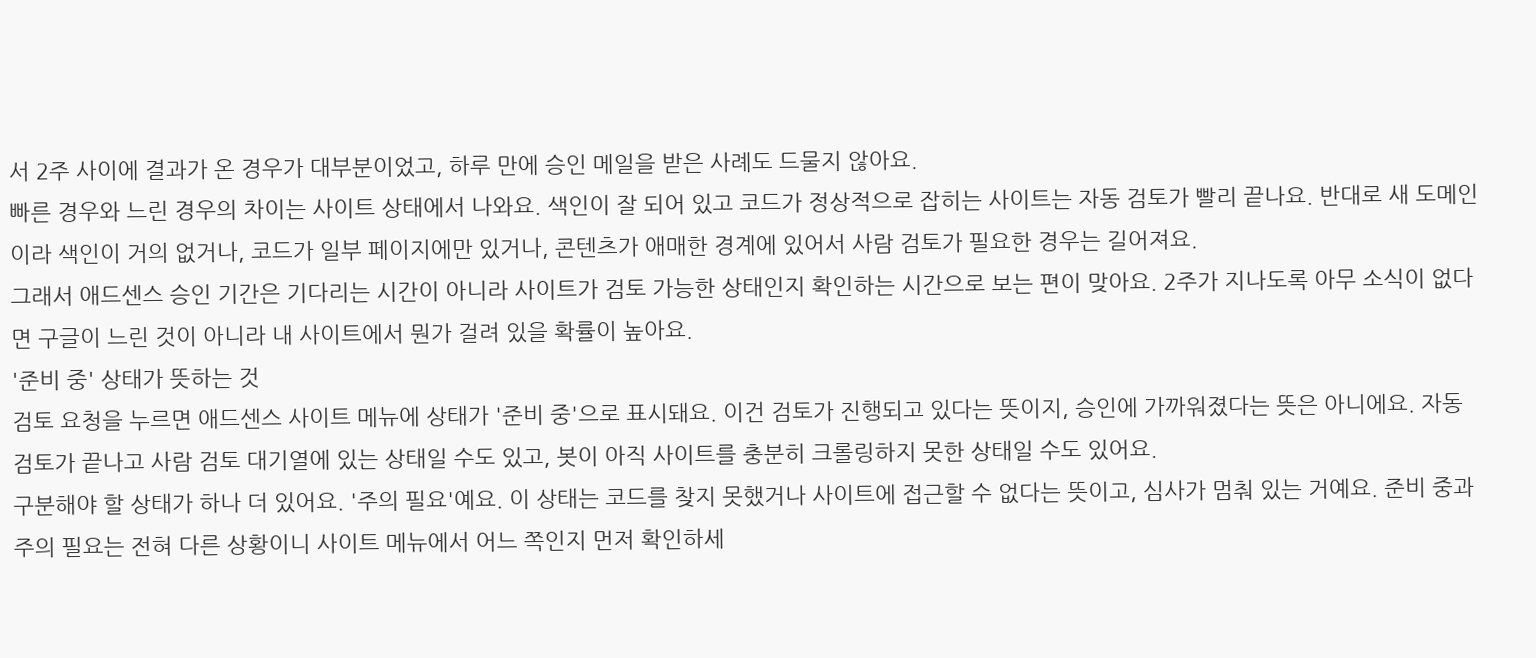서 2주 사이에 결과가 온 경우가 대부분이었고, 하루 만에 승인 메일을 받은 사례도 드물지 않아요.
빠른 경우와 느린 경우의 차이는 사이트 상태에서 나와요. 색인이 잘 되어 있고 코드가 정상적으로 잡히는 사이트는 자동 검토가 빨리 끝나요. 반대로 새 도메인이라 색인이 거의 없거나, 코드가 일부 페이지에만 있거나, 콘텐츠가 애매한 경계에 있어서 사람 검토가 필요한 경우는 길어져요.
그래서 애드센스 승인 기간은 기다리는 시간이 아니라 사이트가 검토 가능한 상태인지 확인하는 시간으로 보는 편이 맞아요. 2주가 지나도록 아무 소식이 없다면 구글이 느린 것이 아니라 내 사이트에서 뭔가 걸려 있을 확률이 높아요.
'준비 중' 상태가 뜻하는 것
검토 요청을 누르면 애드센스 사이트 메뉴에 상태가 '준비 중'으로 표시돼요. 이건 검토가 진행되고 있다는 뜻이지, 승인에 가까워졌다는 뜻은 아니에요. 자동 검토가 끝나고 사람 검토 대기열에 있는 상태일 수도 있고, 봇이 아직 사이트를 충분히 크롤링하지 못한 상태일 수도 있어요.
구분해야 할 상태가 하나 더 있어요. '주의 필요'예요. 이 상태는 코드를 찾지 못했거나 사이트에 접근할 수 없다는 뜻이고, 심사가 멈춰 있는 거예요. 준비 중과 주의 필요는 전혀 다른 상황이니 사이트 메뉴에서 어느 쪽인지 먼저 확인하세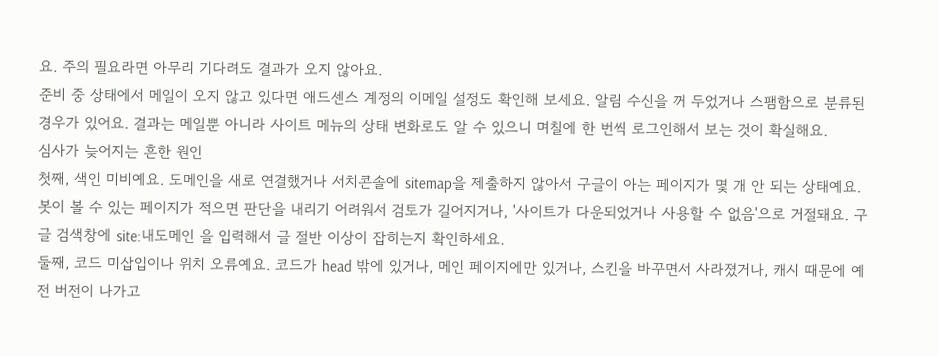요. 주의 필요라면 아무리 기다려도 결과가 오지 않아요.
준비 중 상태에서 메일이 오지 않고 있다면 애드센스 계정의 이메일 설정도 확인해 보세요. 알림 수신을 꺼 두었거나 스팸함으로 분류된 경우가 있어요. 결과는 메일뿐 아니라 사이트 메뉴의 상태 변화로도 알 수 있으니 며칠에 한 번씩 로그인해서 보는 것이 확실해요.
심사가 늦어지는 흔한 원인
첫째, 색인 미비예요. 도메인을 새로 연결했거나 서치콘솔에 sitemap을 제출하지 않아서 구글이 아는 페이지가 몇 개 안 되는 상태예요. 봇이 볼 수 있는 페이지가 적으면 판단을 내리기 어려워서 검토가 길어지거나, '사이트가 다운되었거나 사용할 수 없음'으로 거절돼요. 구글 검색창에 site:내도메인 을 입력해서 글 절반 이상이 잡히는지 확인하세요.
둘째, 코드 미삽입이나 위치 오류예요. 코드가 head 밖에 있거나, 메인 페이지에만 있거나, 스킨을 바꾸면서 사라졌거나, 캐시 때문에 예전 버전이 나가고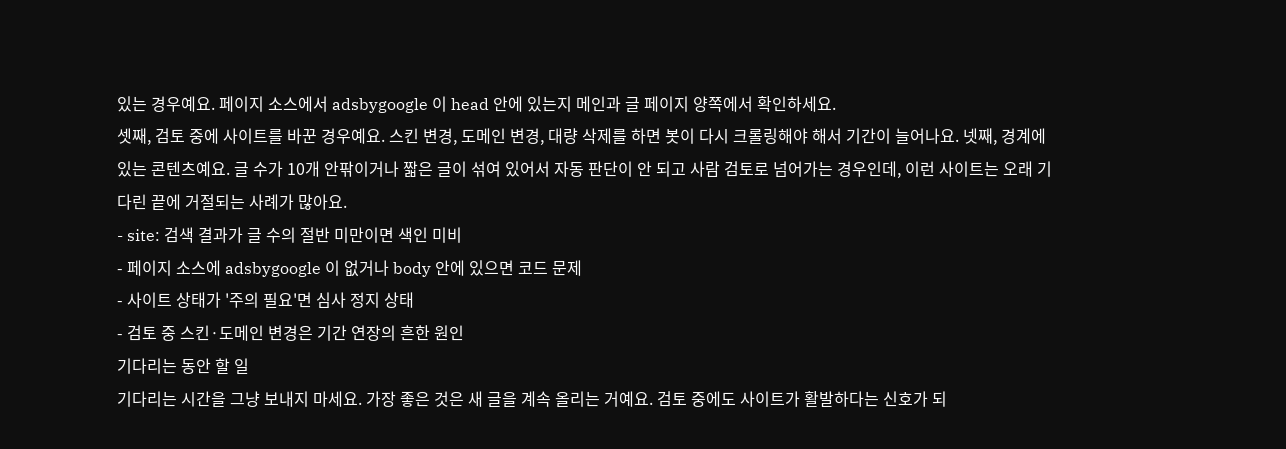있는 경우예요. 페이지 소스에서 adsbygoogle 이 head 안에 있는지 메인과 글 페이지 양쪽에서 확인하세요.
셋째, 검토 중에 사이트를 바꾼 경우예요. 스킨 변경, 도메인 변경, 대량 삭제를 하면 봇이 다시 크롤링해야 해서 기간이 늘어나요. 넷째, 경계에 있는 콘텐츠예요. 글 수가 10개 안팎이거나 짧은 글이 섞여 있어서 자동 판단이 안 되고 사람 검토로 넘어가는 경우인데, 이런 사이트는 오래 기다린 끝에 거절되는 사례가 많아요.
- site: 검색 결과가 글 수의 절반 미만이면 색인 미비
- 페이지 소스에 adsbygoogle 이 없거나 body 안에 있으면 코드 문제
- 사이트 상태가 '주의 필요'면 심사 정지 상태
- 검토 중 스킨·도메인 변경은 기간 연장의 흔한 원인
기다리는 동안 할 일
기다리는 시간을 그냥 보내지 마세요. 가장 좋은 것은 새 글을 계속 올리는 거예요. 검토 중에도 사이트가 활발하다는 신호가 되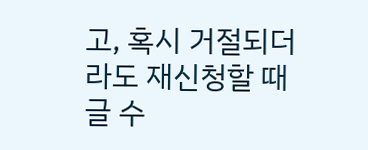고, 혹시 거절되더라도 재신청할 때 글 수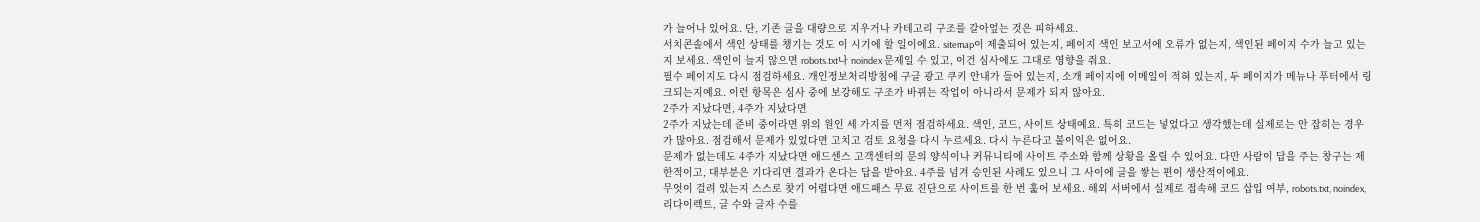가 늘어나 있어요. 단, 기존 글을 대량으로 지우거나 카테고리 구조를 갈아엎는 것은 피하세요.
서치콘솔에서 색인 상태를 챙기는 것도 이 시기에 할 일이에요. sitemap이 제출되어 있는지, 페이지 색인 보고서에 오류가 없는지, 색인된 페이지 수가 늘고 있는지 보세요. 색인이 늘지 않으면 robots.txt나 noindex 문제일 수 있고, 이건 심사에도 그대로 영향을 줘요.
필수 페이지도 다시 점검하세요. 개인정보처리방침에 구글 광고 쿠키 안내가 들어 있는지, 소개 페이지에 이메일이 적혀 있는지, 두 페이지가 메뉴나 푸터에서 링크되는지예요. 이런 항목은 심사 중에 보강해도 구조가 바뀌는 작업이 아니라서 문제가 되지 않아요.
2주가 지났다면, 4주가 지났다면
2주가 지났는데 준비 중이라면 위의 원인 세 가지를 먼저 점검하세요. 색인, 코드, 사이트 상태예요. 특히 코드는 넣었다고 생각했는데 실제로는 안 잡히는 경우가 많아요. 점검해서 문제가 있었다면 고치고 검토 요청을 다시 누르세요. 다시 누른다고 불이익은 없어요.
문제가 없는데도 4주가 지났다면 애드센스 고객센터의 문의 양식이나 커뮤니티에 사이트 주소와 함께 상황을 올릴 수 있어요. 다만 사람이 답을 주는 창구는 제한적이고, 대부분은 기다리면 결과가 온다는 답을 받아요. 4주를 넘겨 승인된 사례도 있으니 그 사이에 글을 쌓는 편이 생산적이에요.
무엇이 걸려 있는지 스스로 찾기 어렵다면 애드패스 무료 진단으로 사이트를 한 번 훑어 보세요. 해외 서버에서 실제로 접속해 코드 삽입 여부, robots.txt, noindex, 리다이렉트, 글 수와 글자 수를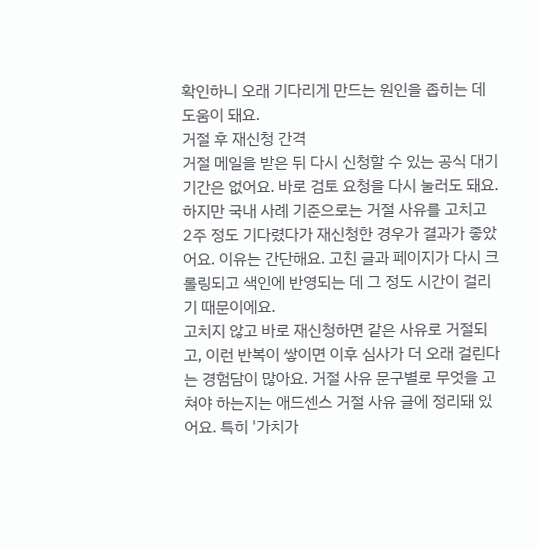확인하니 오래 기다리게 만드는 원인을 좁히는 데 도움이 돼요.
거절 후 재신청 간격
거절 메일을 받은 뒤 다시 신청할 수 있는 공식 대기 기간은 없어요. 바로 검토 요청을 다시 눌러도 돼요. 하지만 국내 사례 기준으로는 거절 사유를 고치고 2주 정도 기다렸다가 재신청한 경우가 결과가 좋았어요. 이유는 간단해요. 고친 글과 페이지가 다시 크롤링되고 색인에 반영되는 데 그 정도 시간이 걸리기 때문이에요.
고치지 않고 바로 재신청하면 같은 사유로 거절되고, 이런 반복이 쌓이면 이후 심사가 더 오래 걸린다는 경험담이 많아요. 거절 사유 문구별로 무엇을 고쳐야 하는지는 애드센스 거절 사유 글에 정리돼 있어요. 특히 '가치가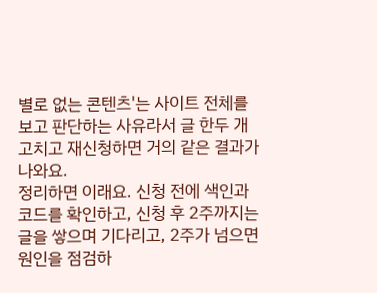별로 없는 콘텐츠'는 사이트 전체를 보고 판단하는 사유라서 글 한두 개 고치고 재신청하면 거의 같은 결과가 나와요.
정리하면 이래요. 신청 전에 색인과 코드를 확인하고, 신청 후 2주까지는 글을 쌓으며 기다리고, 2주가 넘으면 원인을 점검하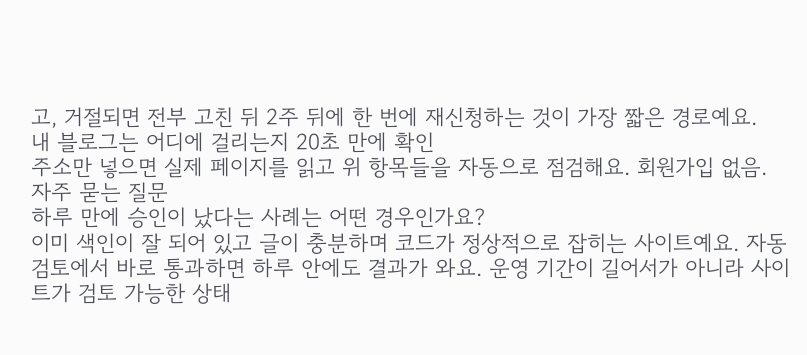고, 거절되면 전부 고친 뒤 2주 뒤에 한 번에 재신청하는 것이 가장 짧은 경로예요.
내 블로그는 어디에 걸리는지 20초 만에 확인
주소만 넣으면 실제 페이지를 읽고 위 항목들을 자동으로 점검해요. 회원가입 없음.
자주 묻는 질문
하루 만에 승인이 났다는 사례는 어떤 경우인가요?
이미 색인이 잘 되어 있고 글이 충분하며 코드가 정상적으로 잡히는 사이트예요. 자동 검토에서 바로 통과하면 하루 안에도 결과가 와요. 운영 기간이 길어서가 아니라 사이트가 검토 가능한 상태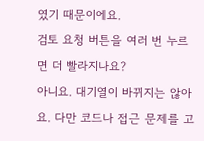였기 때문이에요.
검토 요청 버튼을 여러 번 누르면 더 빨라지나요?
아니요. 대기열이 바뀌지는 않아요. 다만 코드나 접근 문제를 고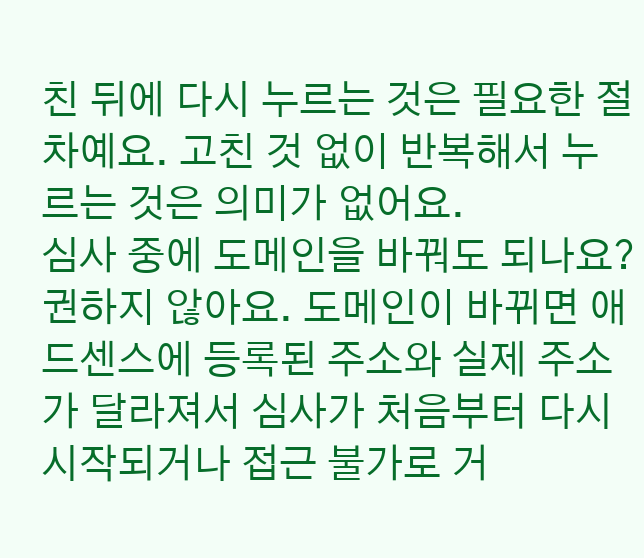친 뒤에 다시 누르는 것은 필요한 절차예요. 고친 것 없이 반복해서 누르는 것은 의미가 없어요.
심사 중에 도메인을 바꿔도 되나요?
권하지 않아요. 도메인이 바뀌면 애드센스에 등록된 주소와 실제 주소가 달라져서 심사가 처음부터 다시 시작되거나 접근 불가로 거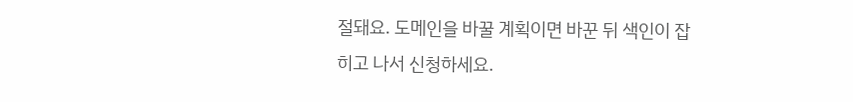절돼요. 도메인을 바꿀 계획이면 바꾼 뒤 색인이 잡히고 나서 신청하세요.